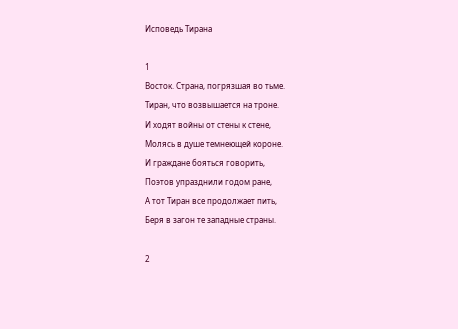Исповедь Тирана

1
Восток. Страна, погрязшая во тьме.
Тиран, что возвышается на троне.
И ходят войны от стены к стене,
Молясь в душе темнеющей короне.
И граждане бояться говорить,
Поэтов упразднили годом ране,
А тот Тиран все продолжает пить,
Беря в загон те западные страны.

2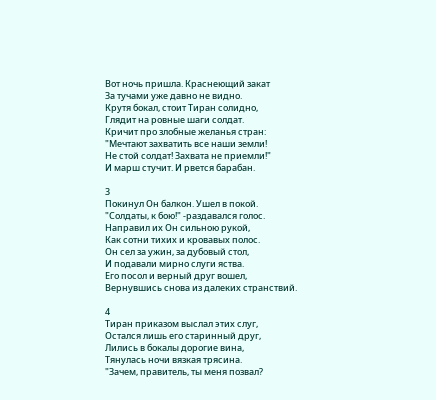Вот ночь пришла. Краснеющий закат
За тучами уже давно не видно.
Крутя бокал, стоит Тиран солидно,
Глядит на ровные шаги солдат.
Кричит про злобные желанья стран:
"Мечтают захватить все наши земли!
Не стой солдат! Захвата не приемли!"
И марш стучит. И рвется барабан.

3
Покинул Он балкон. Ушел в покой.
"Солдаты, к бою!" -раздавался голос.
Направил их Он сильною рукой,
Как сотни тихих и кровавых полос.
Он сел за ужин, за дубовый стол,
И подавали мирно слуги яства.
Его посол и верный друг вошел,
Вернувшись снова из далеких странствий.

4
Тиран приказом выслал этих слуг,
Остался лишь его старинный друг,
Лились в бокалы дорогие вина,
Тянулась ночи вязкая трясина.
"Зачем, правитель, ты меня позвал?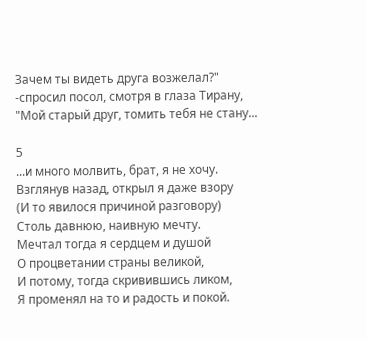Зачем ты видеть друга возжелал?"
-спросил посол, смотря в глаза Тирану,
"Мой старый друг, томить тебя не стану...

5
...и много молвить, брат, я не хочу.
Взглянув назад, открыл я даже взору
(И то явилося причиной разговору)
Столь давнюю, наивную мечту.
Мечтал тогда я сердцем и душой
О процветании страны великой,
И потому, тогда скривившись ликом,
Я променял на то и радость и покой.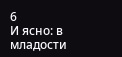6
И ясно: в младости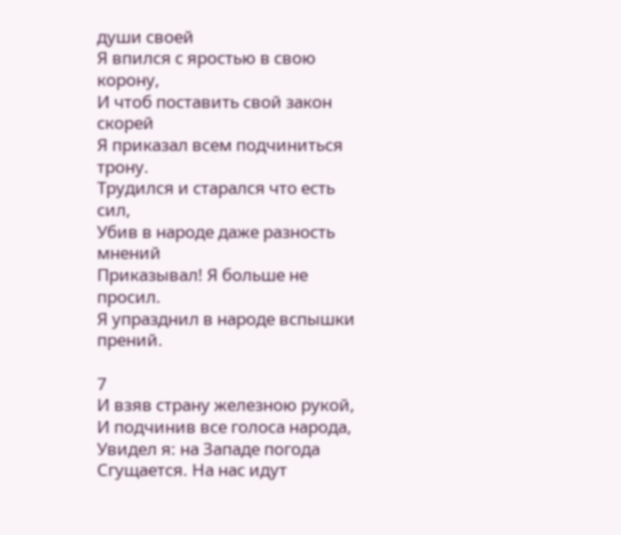души своей
Я впился с яростью в свою корону,
И чтоб поставить свой закон скорей
Я приказал всем подчиниться трону.
Трудился и старался что есть сил,
Убив в народе даже разность мнений
Приказывал! Я больше не просил.
Я упразднил в народе вспышки прений.

7
И взяв страну железною рукой,
И подчинив все голоса народа,
Увидел я: на Западе погода
Сгущается. На нас идут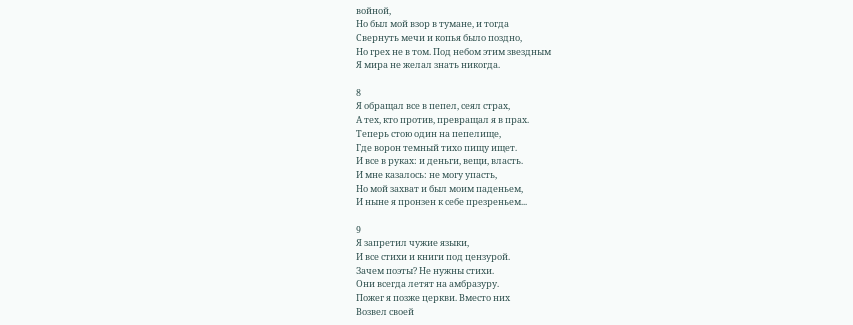войной,
Но был мой взор в тумане, и тогда
Свернуть мечи и копья было поздно,
Но грех не в том. Под небом этим звездным
Я мира не желал знать никогда.

8
Я обращал все в пепел, сеял страх,
А тех, кто против, превращал я в прах.
Теперь стою один на пепелище,
Где ворон темный тихо пищу ищет.
И все в руках: и деньги, вещи, власть.
И мне казалось: не могу упасть,
Но мой захват и был моим паденьем,
И ныне я пронзен к себе презреньем...

9
Я запретил чужие языки,
И все стихи и книги под цензурой.
Зачем поэты? Не нужны стихи.
Они всегда летят на амбразуру.
Пожег я позже церкви. Вместо них
Возвел своей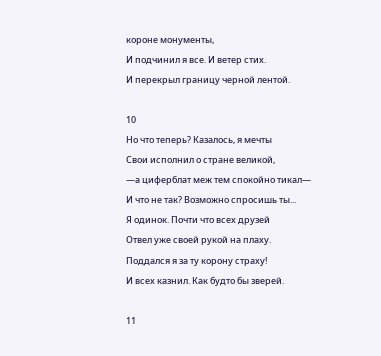короне монументы,
И подчинил я все. И ветер стих.
И перекрыл границу черной лентой.

10
Но что теперь? Казалось, я мечты
Свои исполнил о стране великой,
—а циферблат меж тем спокойно тикал—
И что не так? Возможно спросишь ты...
Я одинок. Почти что всех друзей
Отвел уже своей рукой на плаху.
Поддался я за ту корону страху!
И всех казнил. Как будто бы зверей.

11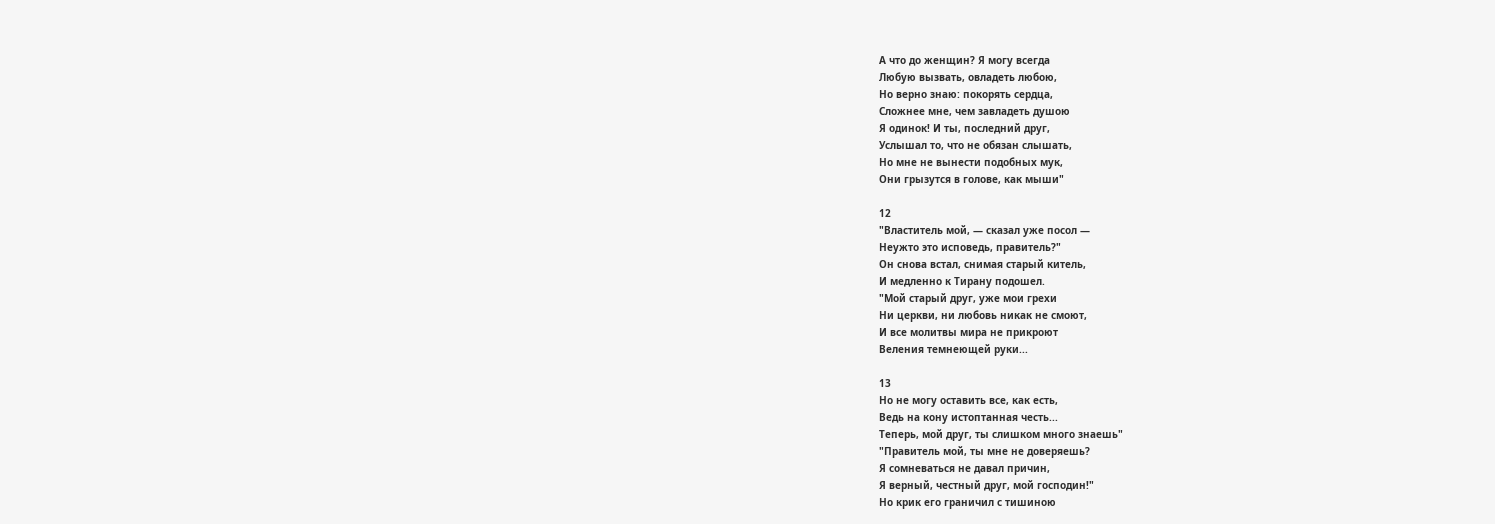А что до женщин? Я могу всегда
Любую вызвать, овладеть любою,
Но верно знаю: покорять сердца,
Сложнее мне, чем завладеть душою
Я одинок! И ты, последний друг,
Услышал то, что не обязан слышать,
Но мне не вынести подобных мук,
Они грызутся в голове, как мыши"

12
"Властитель мой, — сказал уже посол —
Неужто это исповедь, правитель?"
Он снова встал, снимая старый китель,
И медленно к Тирану подошел.
"Мой старый друг, уже мои грехи
Ни церкви, ни любовь никак не смоют,
И все молитвы мира не прикроют
Веления темнеющей руки...

13
Но не могу оставить все, как есть,
Ведь на кону истоптанная честь...
Теперь, мой друг, ты слишком много знаешь"
"Правитель мой, ты мне не доверяешь?
Я сомневаться не давал причин,
Я верный, честный друг, мой господин!"
Но крик его граничил с тишиною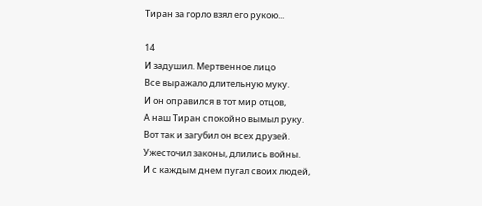Тиран за горло взял его рукою...

14
И задушил. Мертвенное лицо
Все выражало длительную муку.
И он оправился в тот мир отцов,
А наш Тиран спокойно вымыл руку.
Вот так и загубил он всех друзей.
Ужесточил законы, длились войны.
И с каждым днем пугал своих людей,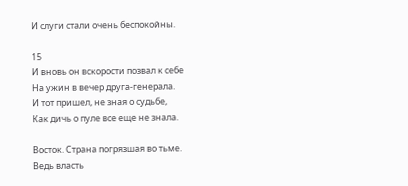И слуги стали очень беспокойны.

15
И вновь он вскорости позвал к себе
На ужин в вечер друга-генерала.
И тот пришел, не зная о судьбе,
Как дичь о пуле все еще не знала.

Восток. Страна погрязшая во тьме.
Ведь власть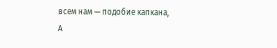всем нам — подобие капкана,
А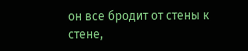он все бродит от стены к стене,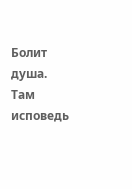Болит душа. Там исповедь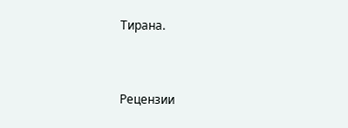Тирана.


Рецензии